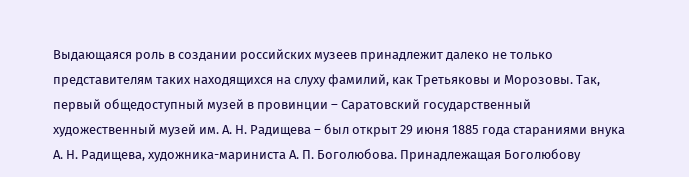Выдающаяся роль в создании российских музеев принадлежит далеко не только представителям таких находящихся на слуху фамилий, как Третьяковы и Морозовы. Так, первый общедоступный музей в провинции – Саратовский государственный художественный музей им. А. Н. Радищева – был открыт 29 июня 1885 года стараниями внука А. Н. Радищева, художника-мариниста А. П. Боголюбова. Принадлежащая Боголюбову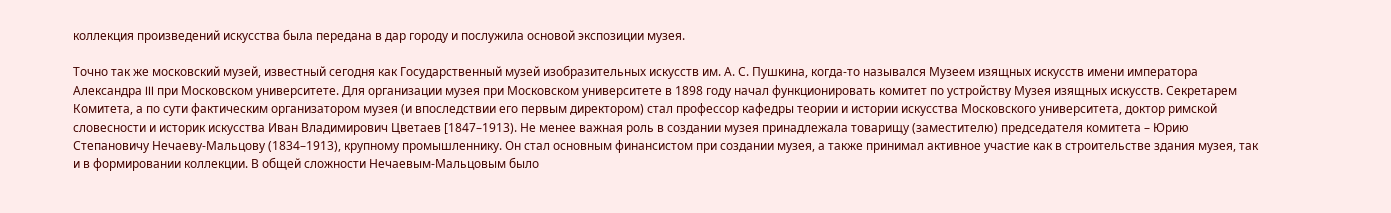коллекция произведений искусства была передана в дар городу и послужила основой экспозиции музея.

Точно так же московский музей, известный сегодня как Государственный музей изобразительных искусств им. А. С. Пушкина, когда-то назывался Музеем изящных искусств имени императора Александра III при Московском университете. Для организации музея при Московском университете в 1898 году начал функционировать комитет по устройству Музея изящных искусств. Секретарем Комитета, а по сути фактическим организатором музея (и впоследствии его первым директором) стал профессор кафедры теории и истории искусства Московского университета, доктор римской словесности и историк искусства Иван Владимирович Цветаев [1847–1913). Не менее важная роль в создании музея принадлежала товарищу (заместителю) председателя комитета – Юрию Степановичу Нечаеву-Мальцову (1834–1913), крупному промышленнику. Он стал основным финансистом при создании музея, а также принимал активное участие как в строительстве здания музея, так и в формировании коллекции. В общей сложности Нечаевым-Мальцовым было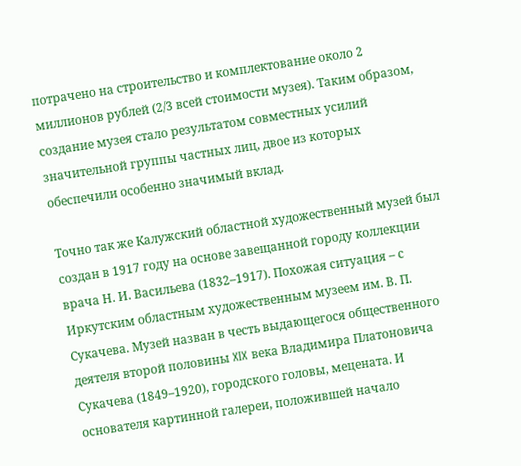потрачено на строительство и комплектование около 2 миллионов рублей (2/3 всей стоимости музея). Таким образом, создание музея стало результатом совместных усилий значительной группы частных лиц, двое из которых обеспечили особенно значимый вклад.

Точно так же Калужский областной художественный музей был создан в 1917 году на основе завещанной городу коллекции врача Н. И. Васильева (1832–1917). Похожая ситуация – с Иркутским областным художественным музеем им. В. П. Сукачева. Музей назван в честь выдающегося общественного деятеля второй половины XIX века Владимира Платоновича Сукачева (1849–1920), городского головы, мецената. И основателя картинной галереи, положившей начало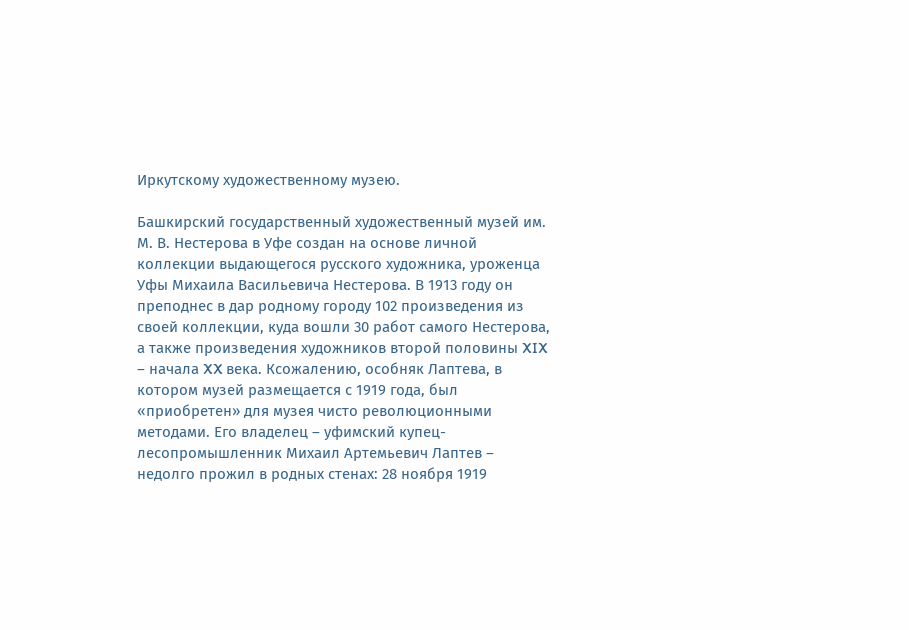Иркутскому художественному музею.

Башкирский государственный художественный музей им. М. В. Нестерова в Уфе создан на основе личной коллекции выдающегося русского художника, уроженца Уфы Михаила Васильевича Нестерова. В 1913 году он преподнес в дар родному городу 102 произведения из своей коллекции, куда вошли 30 работ самого Нестерова, а также произведения художников второй половины XIX – начала XX века. Ксожалению, особняк Лаптева, в котором музей размещается с 1919 года, был «приобретен» для музея чисто революционными методами. Его владелец – уфимский купец-лесопромышленник Михаил Артемьевич Лаптев – недолго прожил в родных стенах: 28 ноября 1919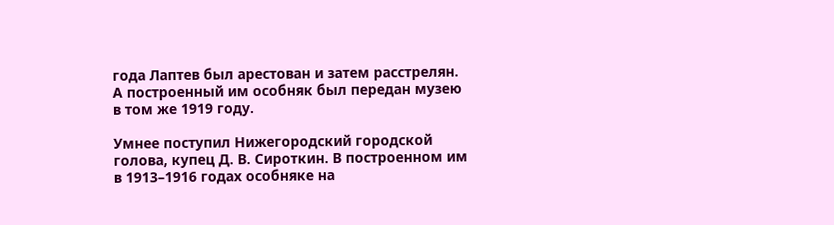года Лаптев был арестован и затем расстрелян. А построенный им особняк был передан музею в том же 1919 году.

Умнее поступил Нижегородский городской голова, купец Д. В. Сироткин. В построенном им в 1913–1916 годах особняке на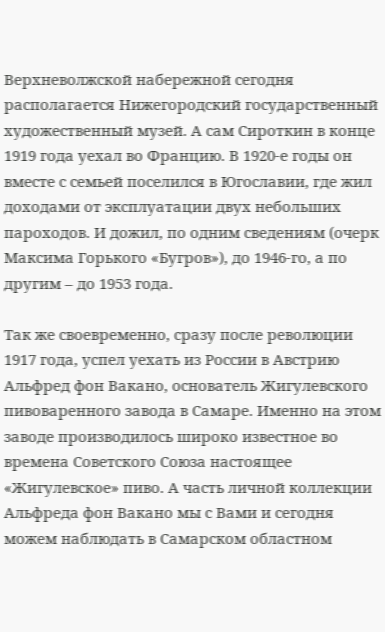Верхневолжской набережной сегодня располагается Нижегородский государственный художественный музей. А сам Сироткин в конце 1919 года уехал во Францию. В 1920-е годы он вместе с семьей поселился в Югославии, где жил доходами от эксплуатации двух небольших пароходов. И дожил, по одним сведениям (очерк Максима Горького «Бугров»), до 1946-го, а по другим – до 1953 года.

Так же своевременно, сразу после революции 1917 года, успел уехать из России в Австрию Альфред фон Вакано, основатель Жигулевского пивоваренного завода в Самаре. Именно на этом заводе производилось широко известное во времена Советского Союза настоящее «Жигулевское» пиво. А часть личной коллекции Альфреда фон Вакано мы с Вами и сегодня можем наблюдать в Самарском областном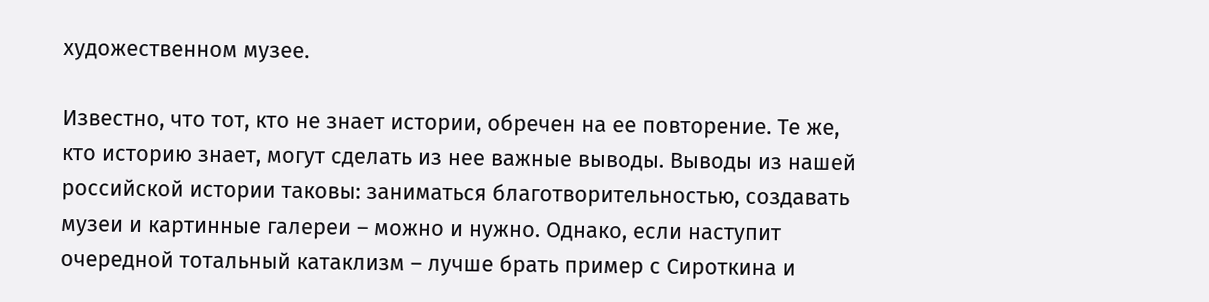художественном музее.

Известно, что тот, кто не знает истории, обречен на ее повторение. Те же, кто историю знает, могут сделать из нее важные выводы. Выводы из нашей российской истории таковы: заниматься благотворительностью, создавать музеи и картинные галереи – можно и нужно. Однако, если наступит очередной тотальный катаклизм – лучше брать пример с Сироткина и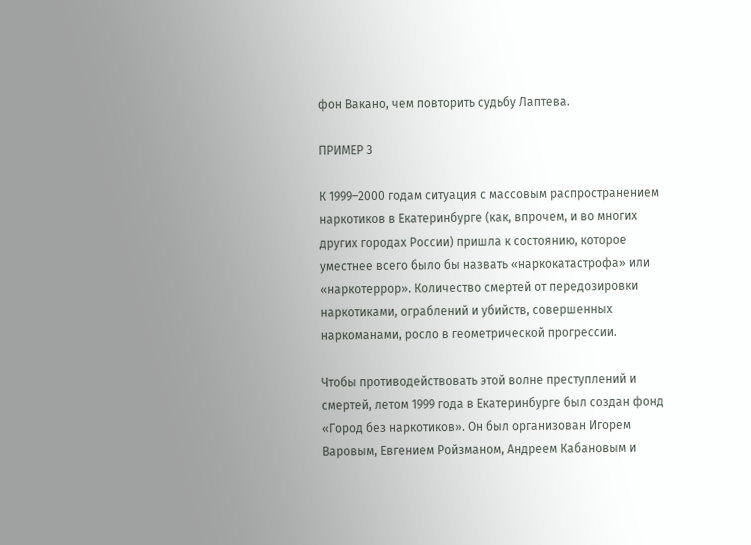фон Вакано, чем повторить судьбу Лаптева.

ПРИМЕР 3

К 1999–2000 годам ситуация с массовым распространением наркотиков в Екатеринбурге (как, впрочем, и во многих других городах России) пришла к состоянию, которое уместнее всего было бы назвать «наркокатастрофа» или «наркотеррор». Количество смертей от передозировки наркотиками, ограблений и убийств, совершенных наркоманами, росло в геометрической прогрессии.

Чтобы противодействовать этой волне преступлений и смертей, летом 1999 года в Екатеринбурге был создан фонд «Город без наркотиков». Он был организован Игорем Варовым, Евгением Ройзманом, Андреем Кабановым и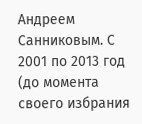Андреем Санниковым. С 2001 по 2013 год (до момента своего избрания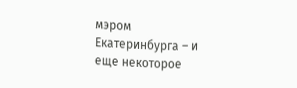мэром Екатеринбурга – и еще некоторое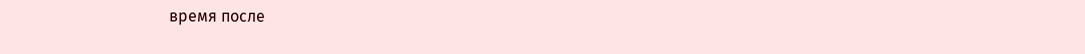время после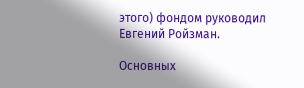этого) фондом руководил Евгений Ройзман.

Основных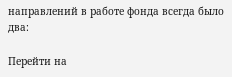направлений в работе фонда всегда было два:

Перейти на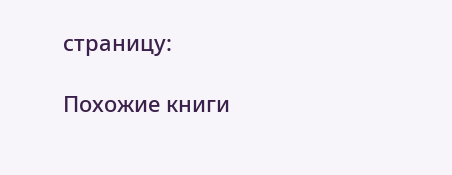страницу:

Похожие книги